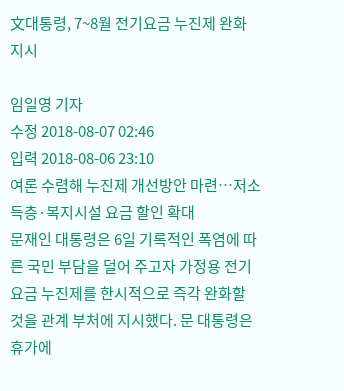文대통령, 7~8월 전기요금 누진제 완화 지시

임일영 기자
수정 2018-08-07 02:46
입력 2018-08-06 23:10
여론 수렴해 누진제 개선방안 마련…저소득층·복지시설 요금 할인 확대
문재인 대통령은 6일 기록적인 폭염에 따른 국민 부담을 덜어 주고자 가정용 전기요금 누진제를 한시적으로 즉각 완화할 것을 관계 부처에 지시했다. 문 대통령은 휴가에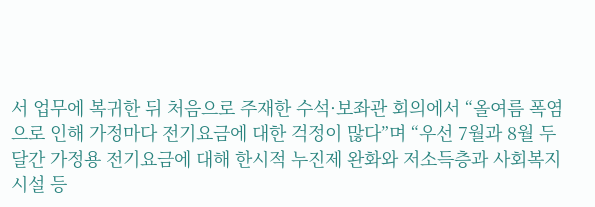서 업무에 복귀한 뒤 처음으로 주재한 수석·보좌관 회의에서 “올여름 폭염으로 인해 가정마다 전기요금에 대한 걱정이 많다”며 “우선 7월과 8월 두 달간 가정용 전기요금에 대해 한시적 누진제 완화와 저소득층과 사회복지시설 등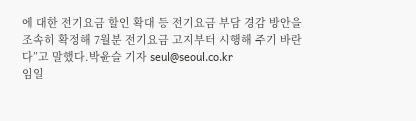에 대한 전기요금 할인 확대 등 전기요금 부담 경감 방안을 조속히 확정해 7월분 전기요금 고지부터 시행해 주기 바란다”고 말했다.박윤슬 기자 seul@seoul.co.kr
임일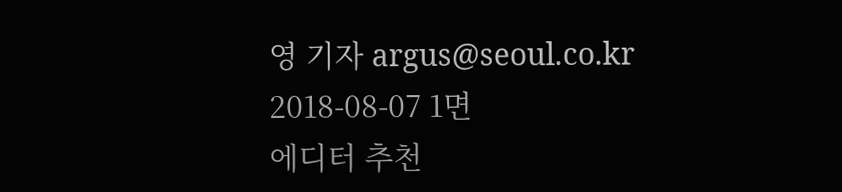영 기자 argus@seoul.co.kr
2018-08-07 1면
에디터 추천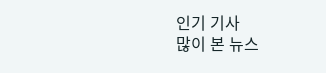인기 기사
많이 본 뉴스